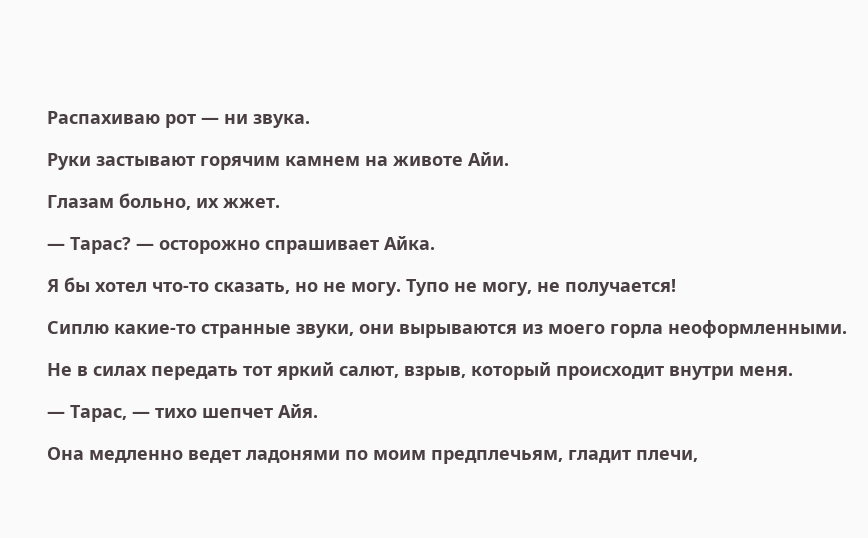Распахиваю рот — ни звука.

Руки застывают горячим камнем на животе Айи.

Глазам больно, их жжет.

— Тарас? — осторожно спрашивает Айка.

Я бы хотел что-то сказать, но не могу. Тупо не могу, не получается!

Сиплю какие-то странные звуки, они вырываются из моего горла неоформленными.

Не в силах передать тот яркий салют, взрыв, который происходит внутри меня.

— Тарас, — тихо шепчет Айя.

Она медленно ведет ладонями по моим предплечьям, гладит плечи,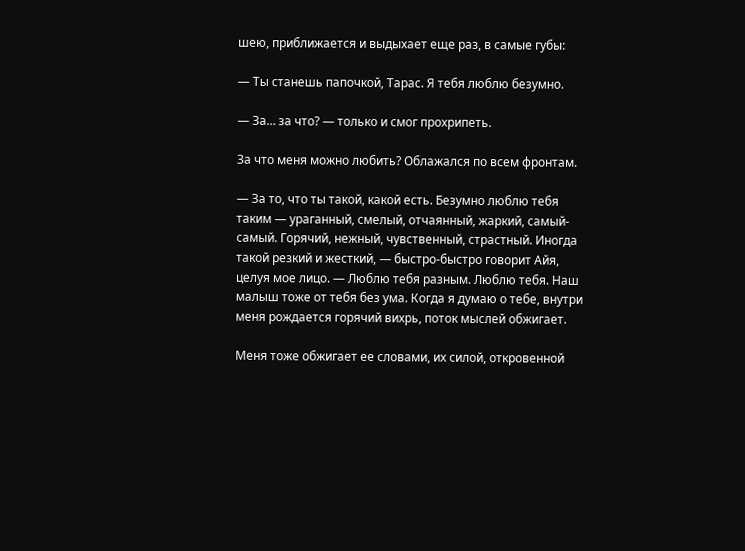шею, приближается и выдыхает еще раз, в самые губы:

— Ты станешь папочкой, Тарас. Я тебя люблю безумно.

— За… за что? — только и смог прохрипеть.

За что меня можно любить? Облажался по всем фронтам.

— За то, что ты такой, какой есть. Безумно люблю тебя таким — ураганный, смелый, отчаянный, жаркий, самый-самый. Горячий, нежный, чувственный, страстный. Иногда такой резкий и жесткий, — быстро-быстро говорит Айя, целуя мое лицо. — Люблю тебя разным. Люблю тебя. Наш малыш тоже от тебя без ума. Когда я думаю о тебе, внутри меня рождается горячий вихрь, поток мыслей обжигает.

Меня тоже обжигает ее словами, их силой, откровенной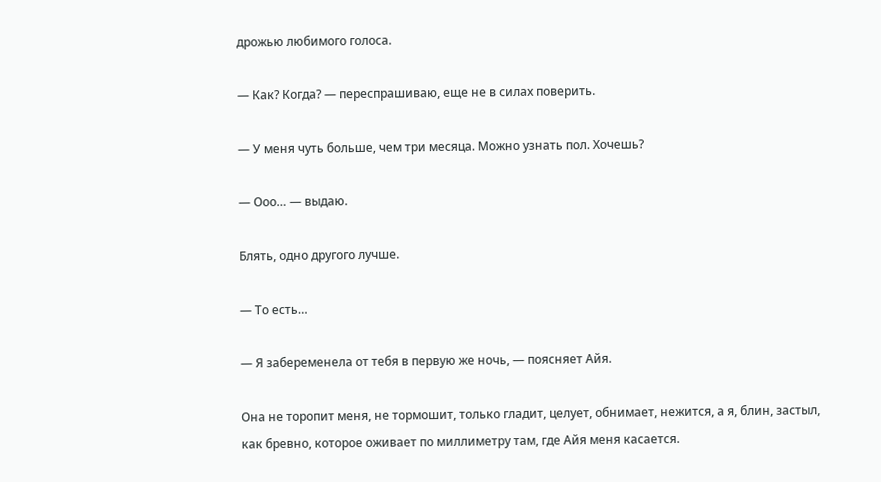дрожью любимого голоса.

— Как? Когда? — переспрашиваю, еще не в силах поверить.

— У меня чуть больше, чем три месяца. Можно узнать пол. Хочешь?

— Ооо… — выдаю.

Блять, одно другого лучше.

— То есть…

— Я забеременела от тебя в первую же ночь, — поясняет Айя.

Она не торопит меня, не тормошит, только гладит, целует, обнимает, нежится, а я, блин, застыл, как бревно, которое оживает по миллиметру там, где Айя меня касается.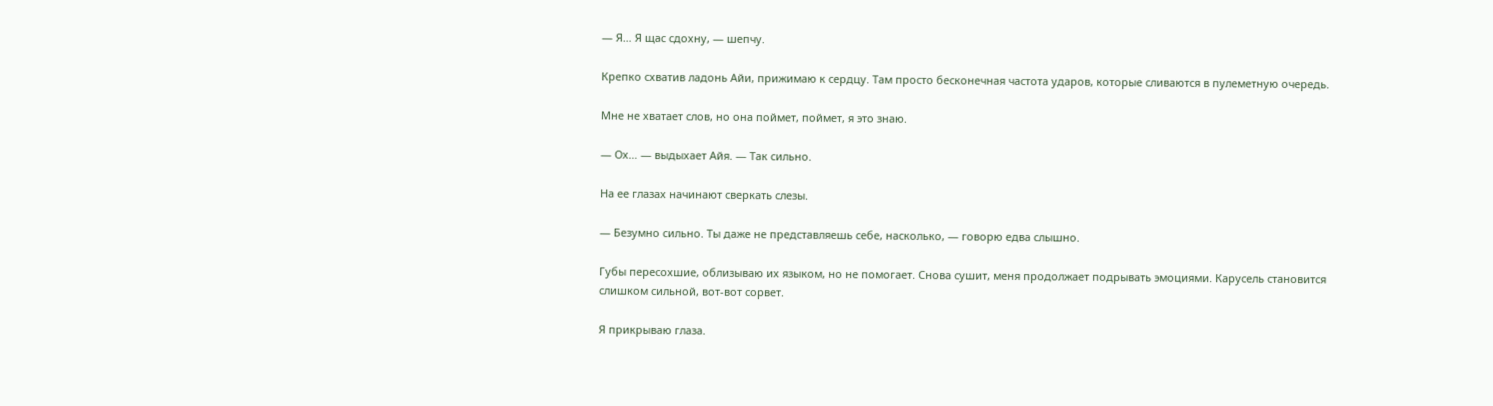— Я… Я щас сдохну, — шепчу.

Крепко схватив ладонь Айи, прижимаю к сердцу. Там просто бесконечная частота ударов, которые сливаются в пулеметную очередь.

Мне не хватает слов, но она поймет, поймет, я это знаю.

— Ох… — выдыхает Айя. — Так сильно.

На ее глазах начинают сверкать слезы.

— Безумно сильно. Ты даже не представляешь себе, насколько, — говорю едва слышно.

Губы пересохшие, облизываю их языком, но не помогает. Снова сушит, меня продолжает подрывать эмоциями. Карусель становится слишком сильной, вот-вот сорвет.

Я прикрываю глаза.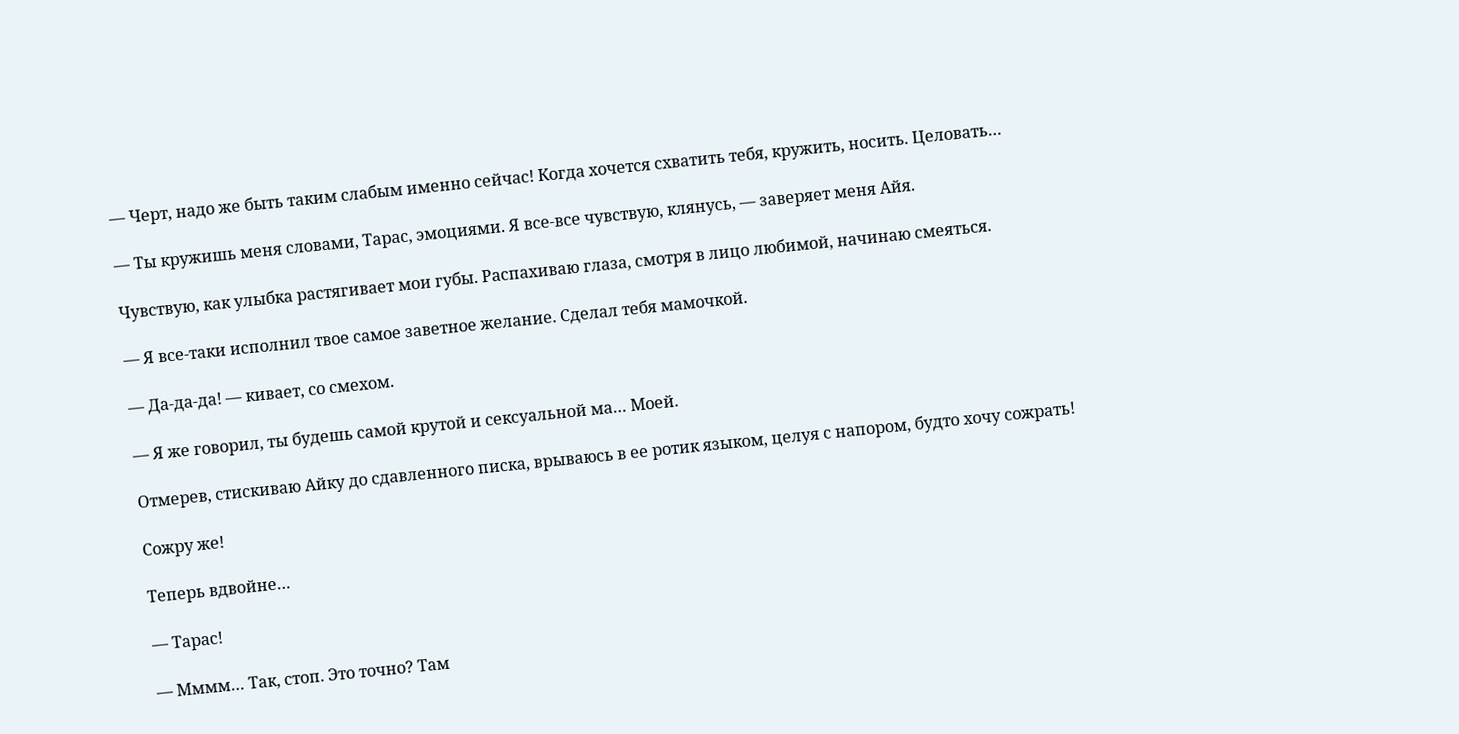— Черт, надо же быть таким слабым именно сейчас! Когда хочется схватить тебя, кружить, носить. Целовать…

— Ты кружишь меня словами, Тарас, эмоциями. Я все-все чувствую, клянусь, — заверяет меня Айя.

Чувствую, как улыбка растягивает мои губы. Распахиваю глаза, смотря в лицо любимой, начинаю смеяться.

— Я все-таки исполнил твое самое заветное желание. Сделал тебя мамочкой.

— Да-да-да! — кивает, со смехом.

— Я же говорил, ты будешь самой крутой и сексуальной ма… Моей.

Отмерев, стискиваю Айку до сдавленного писка, врываюсь в ее ротик языком, целуя с напором, будто хочу сожрать!

Сожру же!

Теперь вдвойне…

— Тарас!

— Мммм… Так, стоп. Это точно? Там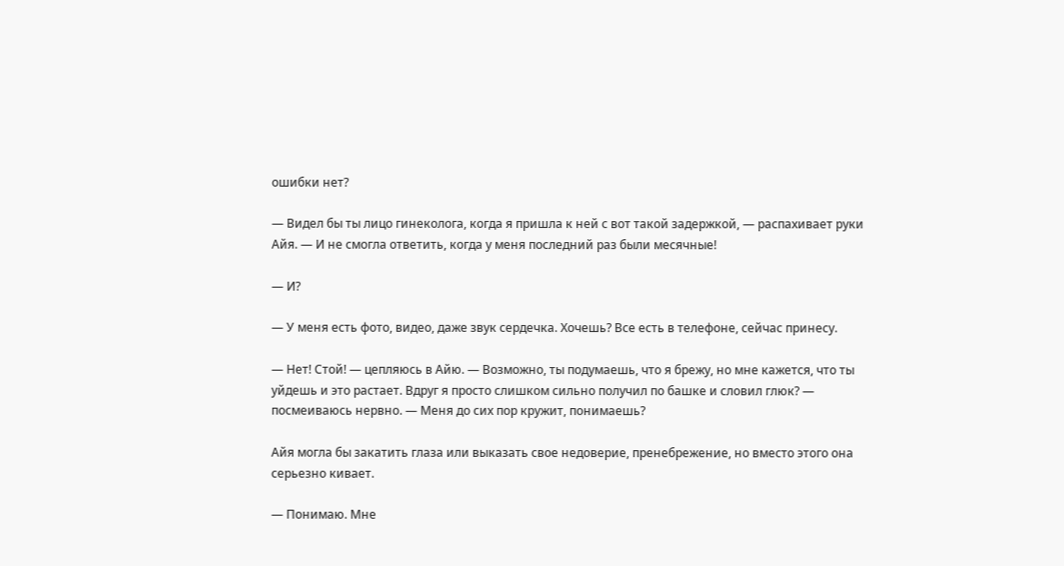ошибки нет?

— Видел бы ты лицо гинеколога, когда я пришла к ней с вот такой задержкой, — распахивает руки Айя. — И не смогла ответить, когда у меня последний раз были месячные!

— И?

— У меня есть фото, видео, даже звук сердечка. Хочешь? Все есть в телефоне, сейчас принесу.

— Нет! Стой! — цепляюсь в Айю. — Возможно, ты подумаешь, что я брежу, но мне кажется, что ты уйдешь и это растает. Вдруг я просто слишком сильно получил по башке и словил глюк? — посмеиваюсь нервно. — Меня до сих пор кружит, понимаешь?

Айя могла бы закатить глаза или выказать свое недоверие, пренебрежение, но вместо этого она серьезно кивает.

— Понимаю. Мне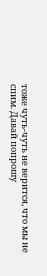тоже чуть-чуть не верится, что мы не спим. Давай попрошу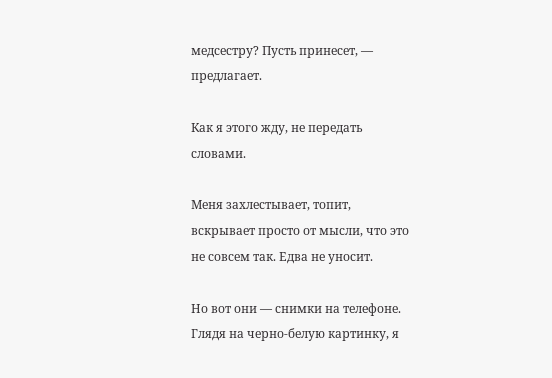медсестру? Пусть принесет, — предлагает.

Как я этого жду, не передать словами.

Меня захлестывает, топит, вскрывает просто от мысли, что это не совсем так. Едва не уносит.

Но вот они — снимки на телефоне. Глядя на черно-белую картинку, я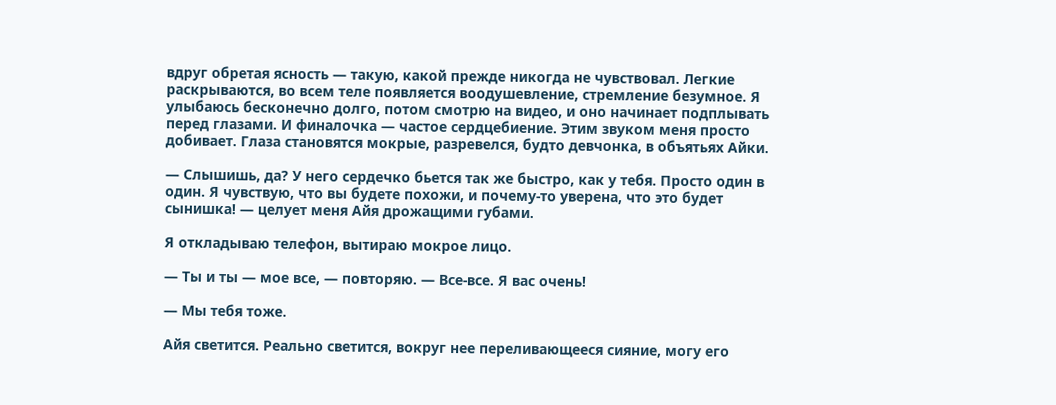вдруг обретая ясность — такую, какой прежде никогда не чувствовал. Легкие раскрываются, во всем теле появляется воодушевление, стремление безумное. Я улыбаюсь бесконечно долго, потом смотрю на видео, и оно начинает подплывать перед глазами. И финалочка — частое сердцебиение. Этим звуком меня просто добивает. Глаза становятся мокрые, разревелся, будто девчонка, в объятьях Айки.

— Слышишь, да? У него сердечко бьется так же быстро, как у тебя. Просто один в один. Я чувствую, что вы будете похожи, и почему-то уверена, что это будет сынишка! — целует меня Айя дрожащими губами.

Я откладываю телефон, вытираю мокрое лицо.

— Ты и ты — мое все, — повторяю. — Все-все. Я вас очень!

— Мы тебя тоже.

Айя светится. Реально светится, вокруг нее переливающееся сияние, могу его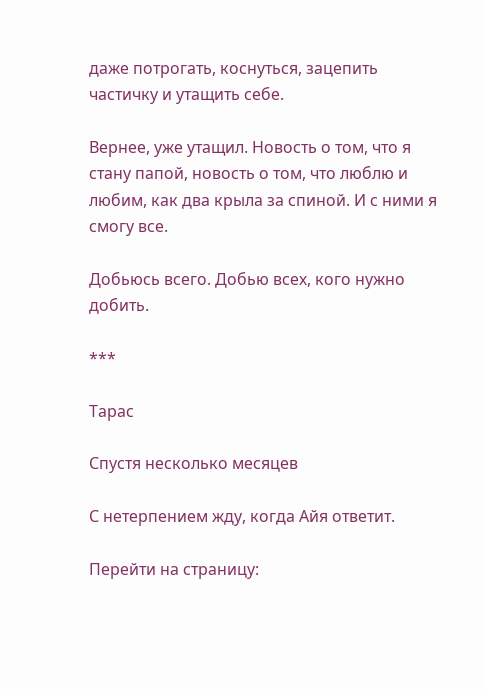даже потрогать, коснуться, зацепить частичку и утащить себе.

Вернее, уже утащил. Новость о том, что я стану папой, новость о том, что люблю и любим, как два крыла за спиной. И с ними я смогу все.

Добьюсь всего. Добью всех, кого нужно добить.

***

Тарас

Спустя несколько месяцев

С нетерпением жду, когда Айя ответит.

Перейти на страницу: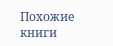Похожие книги